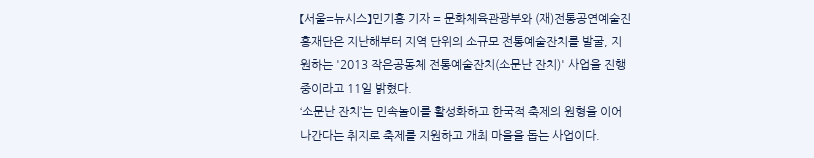【서울=뉴시스】민기홍 기자 = 문화체육관광부와 (재)전통공연예술진흥재단은 지난해부터 지역 단위의 소규모 전통예술잔치를 발굴, 지원하는 '2013 작은공동체 전통예술잔치(소문난 잔치)' 사업을 진행 중이라고 11일 밝혔다.
‘소문난 잔치’는 민속놀이를 활성화하고 한국적 축제의 원형을 이어나간다는 취지로 축제를 지원하고 개최 마을을 돕는 사업이다.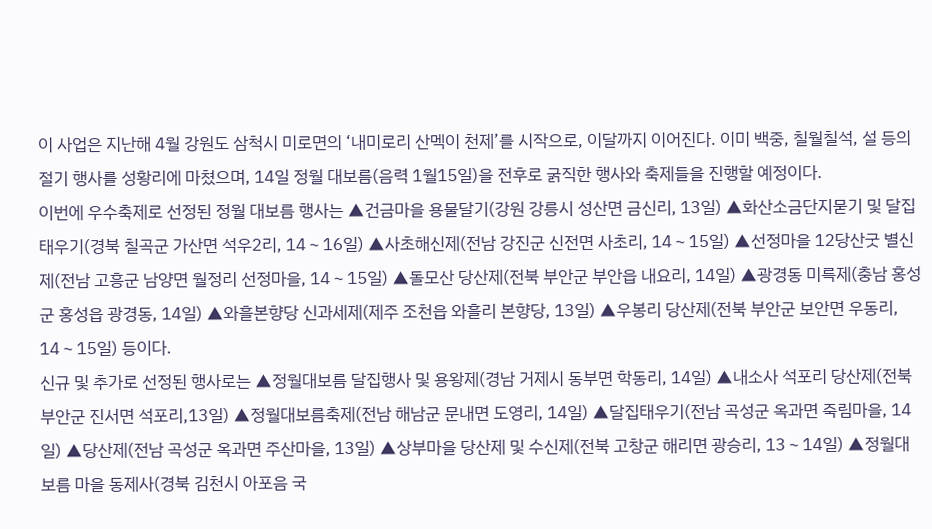이 사업은 지난해 4월 강원도 삼척시 미로면의 ‘내미로리 산멕이 천제’를 시작으로, 이달까지 이어진다. 이미 백중, 칠월칠석, 설 등의 절기 행사를 성황리에 마쳤으며, 14일 정월 대보름(음력 1월15일)을 전후로 굵직한 행사와 축제들을 진행할 예정이다.
이번에 우수축제로 선정된 정월 대보름 행사는 ▲건금마을 용물달기(강원 강릉시 성산면 금신리, 13일) ▲화산소금단지묻기 및 달집태우기(경북 칠곡군 가산면 석우2리, 14∼16일) ▲사초해신제(전남 강진군 신전면 사초리, 14∼15일) ▲선정마을 12당산굿 별신제(전남 고흥군 남양면 월정리 선정마을, 14∼15일) ▲돌모산 당산제(전북 부안군 부안읍 내요리, 14일) ▲광경동 미륵제(충남 홍성군 홍성읍 광경동, 14일) ▲와흘본향당 신과세제(제주 조천읍 와흘리 본향당, 13일) ▲우봉리 당산제(전북 부안군 보안면 우동리, 14∼15일) 등이다.
신규 및 추가로 선정된 행사로는 ▲정월대보름 달집행사 및 용왕제(경남 거제시 동부면 학동리, 14일) ▲내소사 석포리 당산제(전북 부안군 진서면 석포리,13일) ▲정월대보름축제(전남 해남군 문내면 도영리, 14일) ▲달집태우기(전남 곡성군 옥과면 죽림마을, 14일) ▲당산제(전남 곡성군 옥과면 주산마을, 13일) ▲상부마을 당산제 및 수신제(전북 고창군 해리면 광승리, 13∼14일) ▲정월대보름 마을 동제사(경북 김천시 아포음 국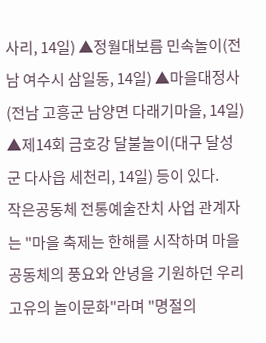사리, 14일) ▲정월대보름 민속놀이(전남 여수시 삼일동, 14일) ▲마을대정사(전남 고흥군 남양면 다래기마을, 14일) ▲제14회 금호강 달불놀이(대구 달성군 다사읍 세천리, 14일) 등이 있다.
작은공동체 전통예술잔치 사업 관계자는 "마을 축제는 한해를 시작하며 마을 공동체의 풍요와 안녕을 기원하던 우리 고유의 놀이문화"라며 "명절의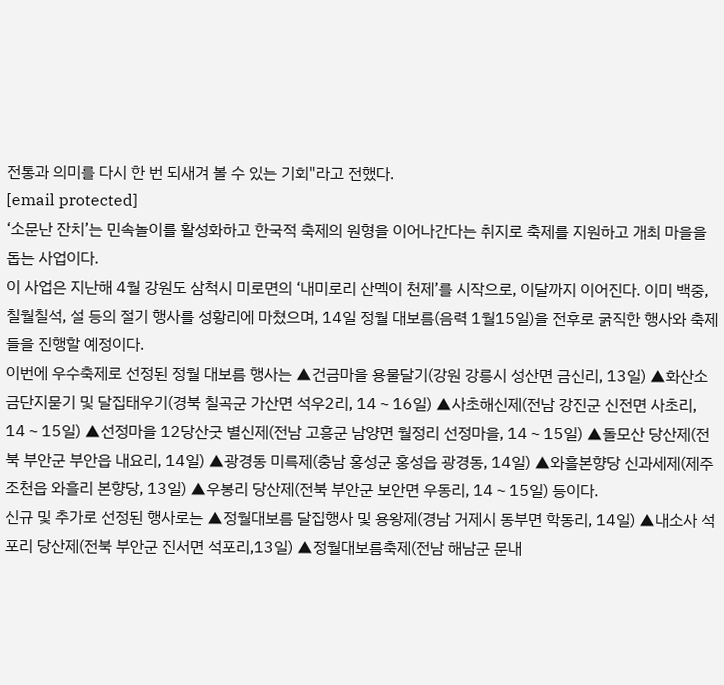전통과 의미를 다시 한 번 되새겨 볼 수 있는 기회"라고 전했다.
[email protected]
‘소문난 잔치’는 민속놀이를 활성화하고 한국적 축제의 원형을 이어나간다는 취지로 축제를 지원하고 개최 마을을 돕는 사업이다.
이 사업은 지난해 4월 강원도 삼척시 미로면의 ‘내미로리 산멕이 천제’를 시작으로, 이달까지 이어진다. 이미 백중, 칠월칠석, 설 등의 절기 행사를 성황리에 마쳤으며, 14일 정월 대보름(음력 1월15일)을 전후로 굵직한 행사와 축제들을 진행할 예정이다.
이번에 우수축제로 선정된 정월 대보름 행사는 ▲건금마을 용물달기(강원 강릉시 성산면 금신리, 13일) ▲화산소금단지묻기 및 달집태우기(경북 칠곡군 가산면 석우2리, 14∼16일) ▲사초해신제(전남 강진군 신전면 사초리, 14∼15일) ▲선정마을 12당산굿 별신제(전남 고흥군 남양면 월정리 선정마을, 14∼15일) ▲돌모산 당산제(전북 부안군 부안읍 내요리, 14일) ▲광경동 미륵제(충남 홍성군 홍성읍 광경동, 14일) ▲와흘본향당 신과세제(제주 조천읍 와흘리 본향당, 13일) ▲우봉리 당산제(전북 부안군 보안면 우동리, 14∼15일) 등이다.
신규 및 추가로 선정된 행사로는 ▲정월대보름 달집행사 및 용왕제(경남 거제시 동부면 학동리, 14일) ▲내소사 석포리 당산제(전북 부안군 진서면 석포리,13일) ▲정월대보름축제(전남 해남군 문내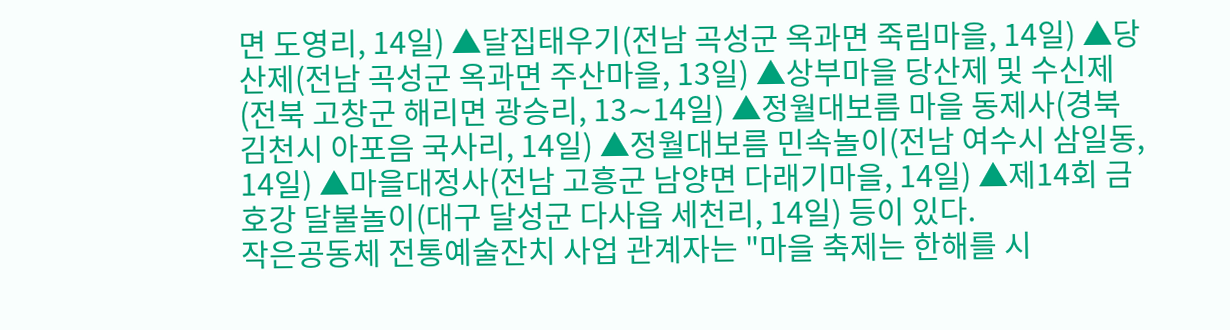면 도영리, 14일) ▲달집태우기(전남 곡성군 옥과면 죽림마을, 14일) ▲당산제(전남 곡성군 옥과면 주산마을, 13일) ▲상부마을 당산제 및 수신제(전북 고창군 해리면 광승리, 13∼14일) ▲정월대보름 마을 동제사(경북 김천시 아포음 국사리, 14일) ▲정월대보름 민속놀이(전남 여수시 삼일동, 14일) ▲마을대정사(전남 고흥군 남양면 다래기마을, 14일) ▲제14회 금호강 달불놀이(대구 달성군 다사읍 세천리, 14일) 등이 있다.
작은공동체 전통예술잔치 사업 관계자는 "마을 축제는 한해를 시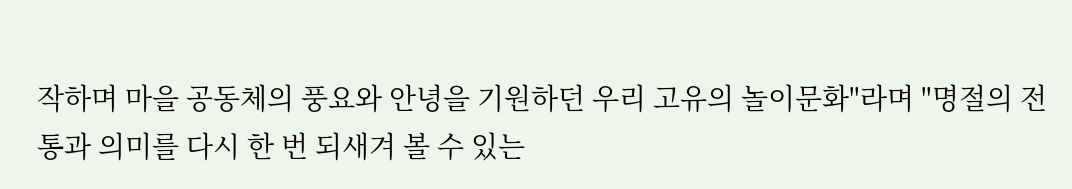작하며 마을 공동체의 풍요와 안녕을 기원하던 우리 고유의 놀이문화"라며 "명절의 전통과 의미를 다시 한 번 되새겨 볼 수 있는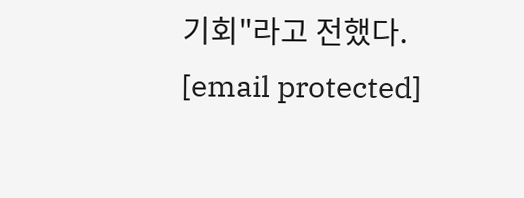기회"라고 전했다.
[email protected]